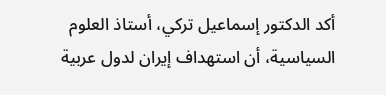أكد الدكتور إسماعيل تركي، أستاذ العلوم السياسية، أن استهداف إيران لدول عربية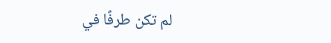لم تكن طرفًا في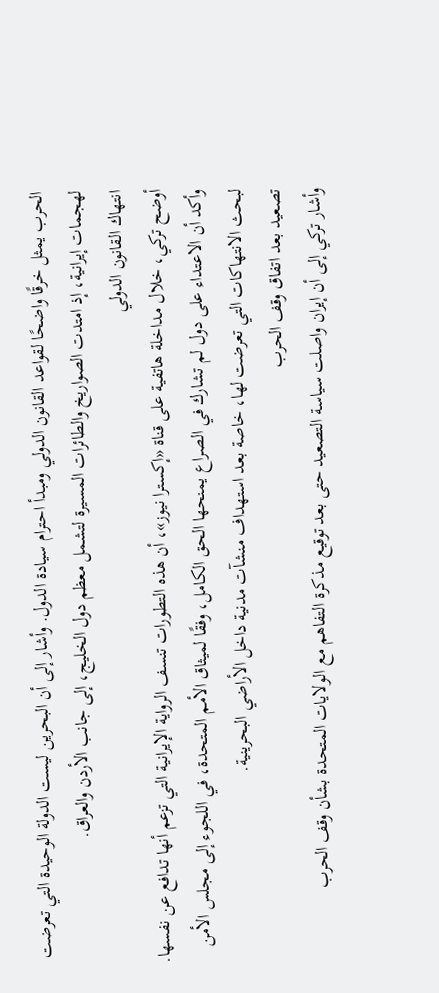الحرب يمثل خرقًا واضحًا لقواعد القانون الدولي ومبدأ احترام سيادة الدول. وأشار إلى أن البحرين ليست الدولة الوحيدة التي تعرضت لهجمات إيرانية، إذ امتدت الصواريخ والطائرات المسيرة لتشمل معظم دول الخليج، إلى جانب الأردن والعراق.
انتهاك القانون الدولي
أوضح تركي، خلال مداخلة هاتفية على قناة «إكسترا نيوز»، أن هذه التطورات تنسف الرواية الإيرانية التي تزعم أنها تدافع عن نفسها. وأكد أن الاعتداء على دول لم تشارك في الصراع يمنحها الحق الكامل، وفقًا لميثاق الأمم المتحدة، في اللجوء إلى مجلس الأمن لبحث الانتهاكات التي تعرضت لها، خاصة بعد استهداف منشآت مدنية داخل الأراضي البحرينية.
تصعيد بعد اتفاق وقف الحرب
وأشار تركي إلى أن إيران واصلت سياسة التصعيد حتى بعد توقيع مذكرة التفاهم مع الولايات المتحدة بشأن وقف الحرب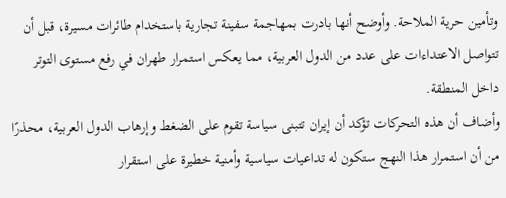وتأمين حرية الملاحة. وأوضح أنها بادرت بمهاجمة سفينة تجارية باستخدام طائرات مسيرة، قبل أن تتواصل الاعتداءات على عدد من الدول العربية، مما يعكس استمرار طهران في رفع مستوى التوتر داخل المنطقة.
وأضاف أن هذه التحركات تؤكد أن إيران تتبنى سياسة تقوم على الضغط وإرهاب الدول العربية، محذرًا من أن استمرار هذا النهج ستكون له تداعيات سياسية وأمنية خطيرة على استقرار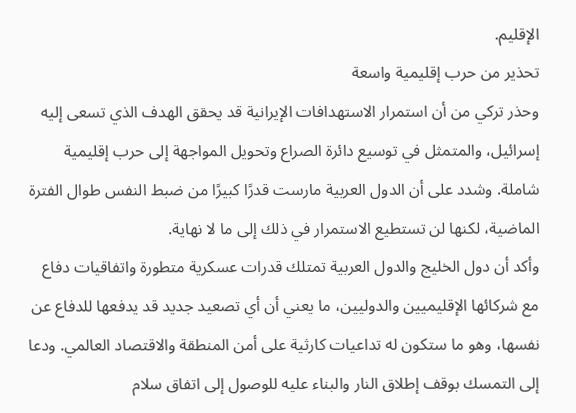الإقليم.
تحذير من حرب إقليمية واسعة
وحذر تركي من أن استمرار الاستهدافات الإيرانية قد يحقق الهدف الذي تسعى إليه إسرائيل، والمتمثل في توسيع دائرة الصراع وتحويل المواجهة إلى حرب إقليمية شاملة. وشدد على أن الدول العربية مارست قدرًا كبيرًا من ضبط النفس طوال الفترة الماضية، لكنها لن تستطيع الاستمرار في ذلك إلى ما لا نهاية.
وأكد أن دول الخليج والدول العربية تمتلك قدرات عسكرية متطورة واتفاقيات دفاع مع شركائها الإقليميين والدوليين، ما يعني أن أي تصعيد جديد قد يدفعها للدفاع عن نفسها، وهو ما ستكون له تداعيات كارثية على أمن المنطقة والاقتصاد العالمي. ودعا إلى التمسك بوقف إطلاق النار والبناء عليه للوصول إلى اتفاق سلام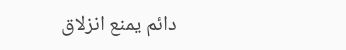دائم يمنع انزلاق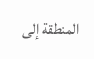المنطقة إلى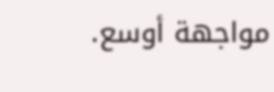مواجهة أوسع.